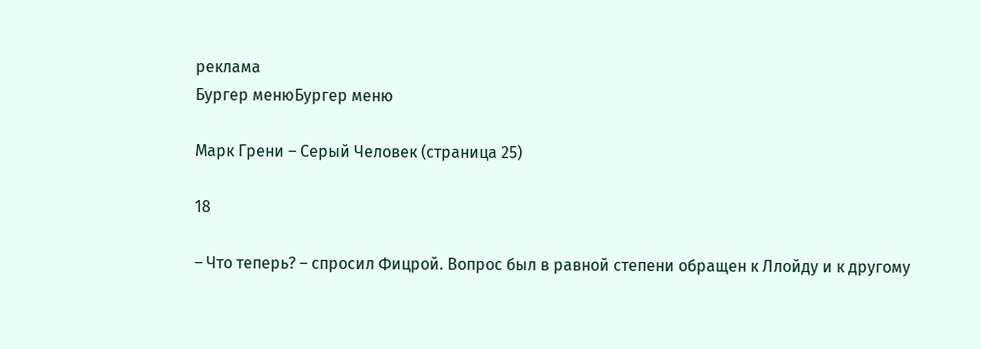реклама
Бургер менюБургер меню

Марк Грени – Серый Человек (страница 25)

18

– Что теперь? – спросил Фицрой. Вопрос был в равной степени обращен к Ллойду и к другому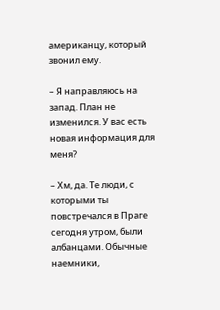американцу, который звонил ему.

– Я направляюсь на запад. План не изменился. У вас есть новая информация для меня?

– Хм, да. Те люди, с которыми ты повстречался в Праге сегодня утром, были албанцами. Обычные наемники,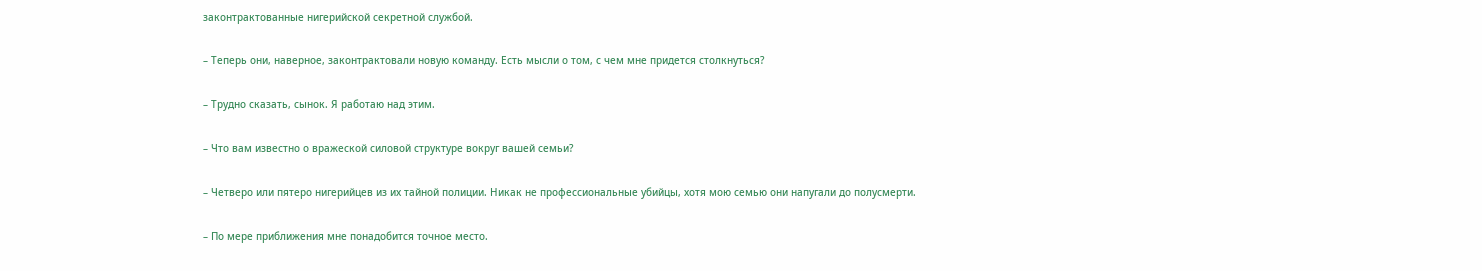законтрактованные нигерийской секретной службой.

– Теперь они, наверное, законтрактовали новую команду. Есть мысли о том, с чем мне придется столкнуться?

– Трудно сказать, сынок. Я работаю над этим.

– Что вам известно о вражеской силовой структуре вокруг вашей семьи?

– Четверо или пятеро нигерийцев из их тайной полиции. Никак не профессиональные убийцы, хотя мою семью они напугали до полусмерти.

– По мере приближения мне понадобится точное место.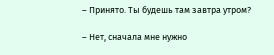– Принято. Ты будешь там завтра утром?

– Нет, сначала мне нужно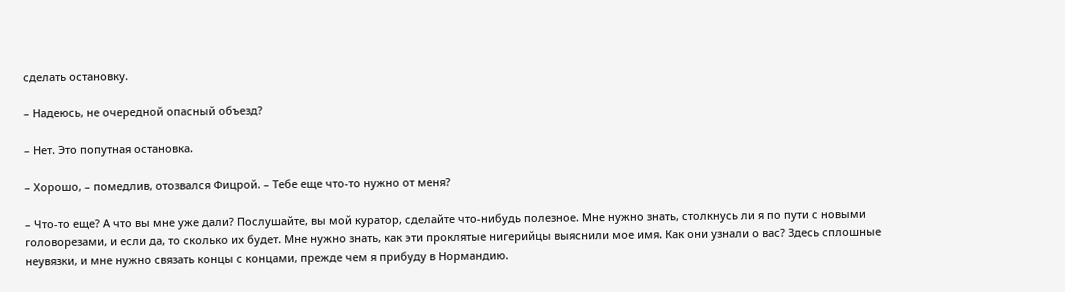сделать остановку.

– Надеюсь, не очередной опасный объезд?

– Нет. Это попутная остановка.

– Хорошо, – помедлив, отозвался Фицрой. – Тебе еще что-то нужно от меня?

– Что-то еще? А что вы мне уже дали? Послушайте, вы мой куратор, сделайте что-нибудь полезное. Мне нужно знать, столкнусь ли я по пути с новыми головорезами, и если да, то сколько их будет. Мне нужно знать, как эти проклятые нигерийцы выяснили мое имя. Как они узнали о вас? Здесь сплошные неувязки, и мне нужно связать концы с концами, прежде чем я прибуду в Нормандию.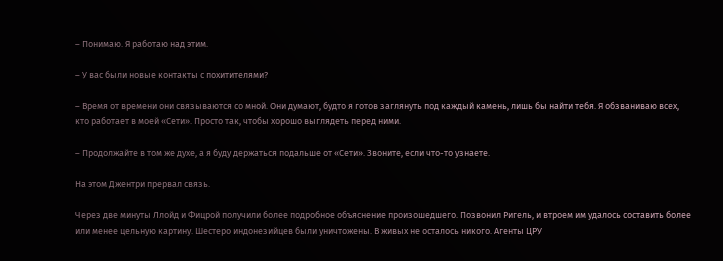– Понимаю. Я работаю над этим.

– У вас были новые контакты с похитителями?

– Время от времени они связываются со мной. Они думают, будто я готов заглянуть под каждый камень, лишь бы найти тебя. Я обзваниваю всех, кто работает в моей «Сети». Просто так, чтобы хорошо выглядеть перед ними.

– Продолжайте в том же духе, а я буду держаться подальше от «Сети». Звоните, если что-то узнаете.

На этом Джентри прервал связь.

Через две минуты Ллойд и Фицрой получили более подробное объяснение произошедшего. Позвонил Ригель, и втроем им удалось составить более или менее цельную картину. Шестеро индонезийцев были уничтожены. В живых не осталось никого. Агенты ЦРУ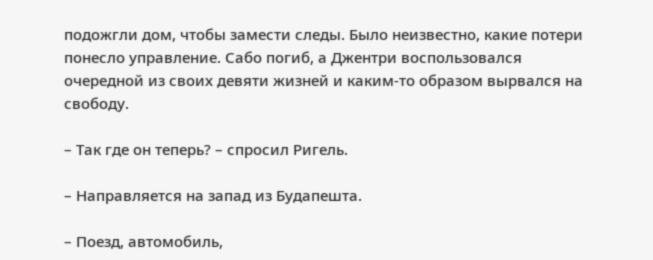подожгли дом, чтобы замести следы. Было неизвестно, какие потери понесло управление. Сабо погиб, а Джентри воспользовался очередной из своих девяти жизней и каким-то образом вырвался на свободу.

– Так где он теперь? – спросил Ригель.

– Направляется на запад из Будапешта.

– Поезд, автомобиль,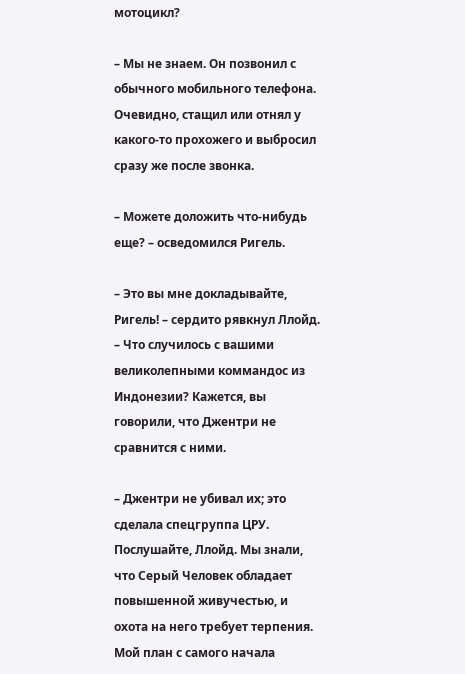мотоцикл?

– Мы не знаем. Он позвонил с обычного мобильного телефона. Очевидно, стащил или отнял у какого-то прохожего и выбросил сразу же после звонка.

– Можете доложить что-нибудь еще? – осведомился Ригель.

– Это вы мне докладывайте, Ригель! – сердито рявкнул Ллойд. – Что случилось с вашими великолепными коммандос из Индонезии? Кажется, вы говорили, что Джентри не сравнится с ними.

– Джентри не убивал их; это сделала спецгруппа ЦРУ. Послушайте, Ллойд. Мы знали, что Серый Человек обладает повышенной живучестью, и охота на него требует терпения. Мой план с самого начала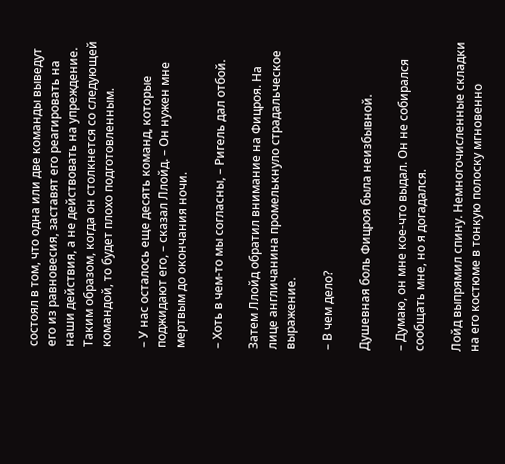состоял в том, что одна или две команды выведут его из равновесия, заставят его реагировать на наши действия, а не действовать на упреждение. Таким образом, когда он столкнется со следующей командой, то будет плохо подготовленным.

– У нас осталось еще десять команд, которые поджидают его, – сказал Ллойд. – Он нужен мне мертвым до окончания ночи.

– Хоть в чем-то мы согласны, – Ригель дал отбой.

Затем Ллойд обратил внимание на Фицроя. На лице англичанина промелькнуло страдальческое выражение.

– В чем дело?

Душевная боль Фицроя была неизбывной.

– Думаю, он мне кое-что выдал. Он не собирался сообщать мне, но я догадался.

Лойд выпрямил спину. Немногочисленные складки на его костюме в тонкую полоску мгновенно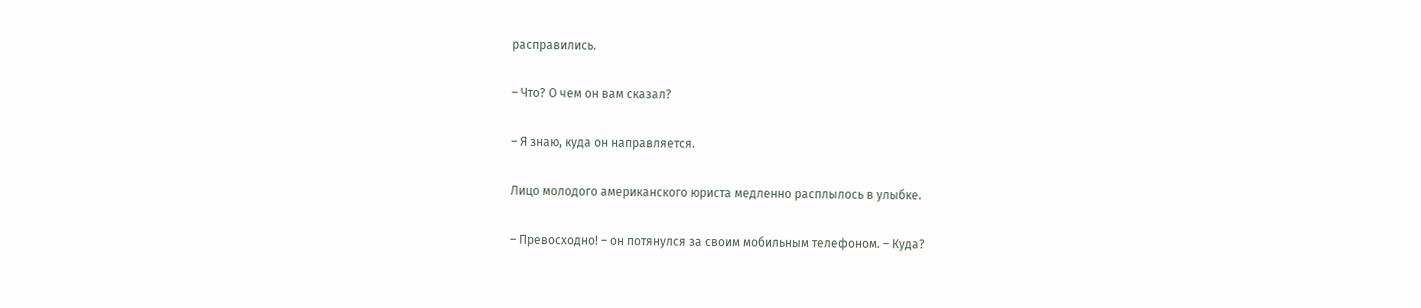расправились.

– Что? О чем он вам сказал?

– Я знаю, куда он направляется.

Лицо молодого американского юриста медленно расплылось в улыбке.

– Превосходно! – он потянулся за своим мобильным телефоном. – Куда?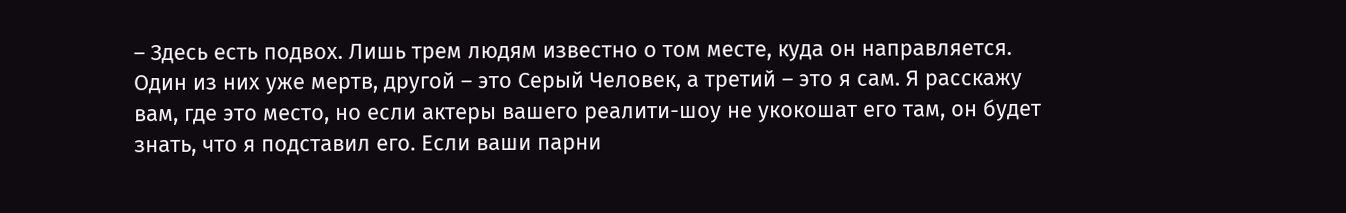– Здесь есть подвох. Лишь трем людям известно о том месте, куда он направляется. Один из них уже мертв, другой – это Серый Человек, а третий – это я сам. Я расскажу вам, где это место, но если актеры вашего реалити-шоу не укокошат его там, он будет знать, что я подставил его. Если ваши парни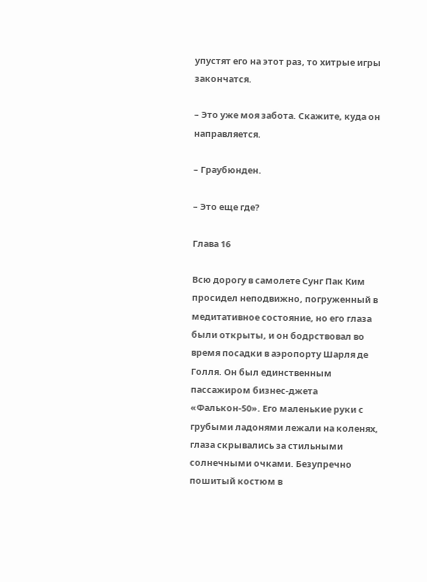упустят его на этот раз, то хитрые игры закончатся.

– Это уже моя забота. Скажите, куда он направляется.

– Граубюнден.

– Это еще где?

Глава 16

Всю дорогу в самолете Сунг Пак Ким просидел неподвижно, погруженный в медитативное состояние, но его глаза были открыты, и он бодрствовал во время посадки в аэропорту Шарля де Голля. Он был единственным пассажиром бизнес-джета «Фалькон-50». Его маленькие руки с грубыми ладонями лежали на коленях, глаза скрывались за стильными солнечными очками. Безупречно пошитый костюм в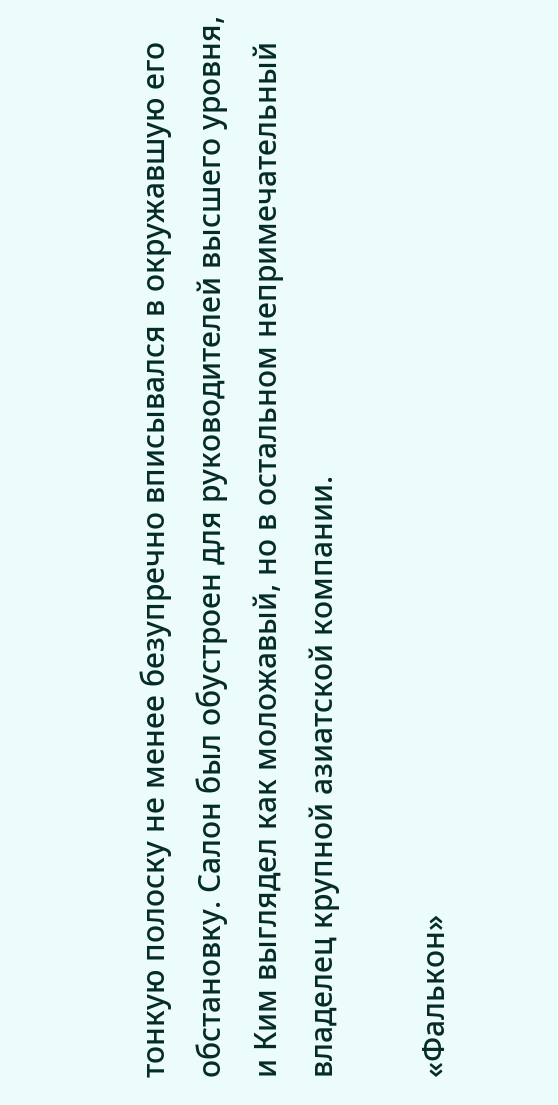тонкую полоску не менее безупречно вписывался в окружавшую его обстановку. Салон был обустроен для руководителей высшего уровня, и Ким выглядел как моложавый, но в остальном непримечательный владелец крупной азиатской компании.

«Фалькон»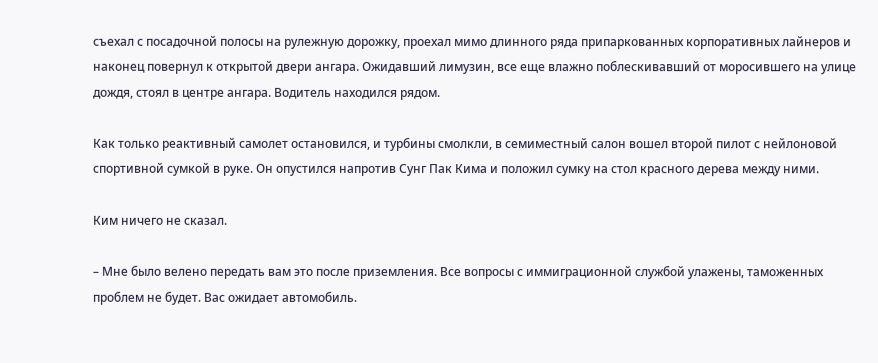съехал с посадочной полосы на рулежную дорожку, проехал мимо длинного ряда припаркованных корпоративных лайнеров и наконец повернул к открытой двери ангара. Ожидавший лимузин, все еще влажно поблескивавший от моросившего на улице дождя, стоял в центре ангара. Водитель находился рядом.

Как только реактивный самолет остановился, и турбины смолкли, в семиместный салон вошел второй пилот с нейлоновой спортивной сумкой в руке. Он опустился напротив Сунг Пак Кима и положил сумку на стол красного дерева между ними.

Ким ничего не сказал.

– Мне было велено передать вам это после приземления. Все вопросы с иммиграционной службой улажены, таможенных проблем не будет. Вас ожидает автомобиль.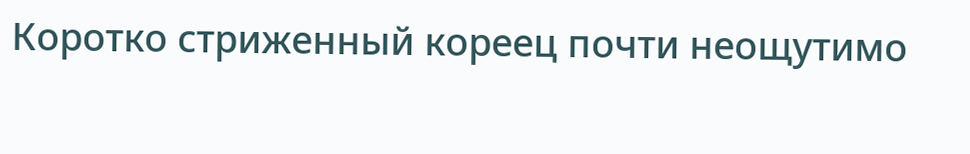Коротко стриженный кореец почти неощутимо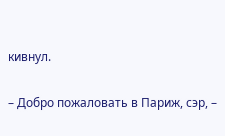кивнул.

– Добро пожаловать в Париж, сэр, –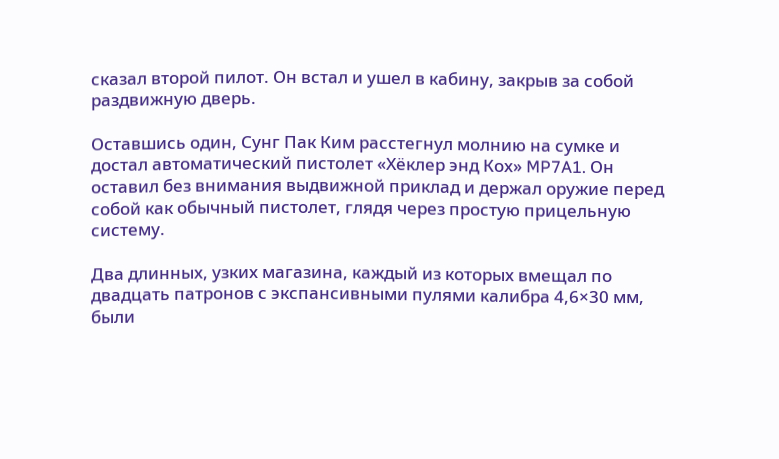сказал второй пилот. Он встал и ушел в кабину, закрыв за собой раздвижную дверь.

Оставшись один, Сунг Пак Ким расстегнул молнию на сумке и достал автоматический пистолет «Хёклер энд Кох» MP7A1. Он оставил без внимания выдвижной приклад и держал оружие перед собой как обычный пистолет, глядя через простую прицельную систему.

Два длинных, узких магазина, каждый из которых вмещал по двадцать патронов с экспансивными пулями калибра 4,6×30 мм, были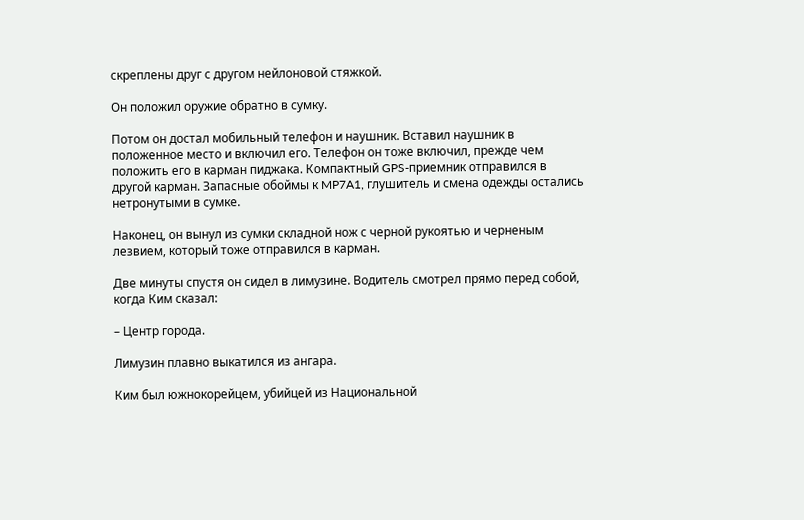скреплены друг с другом нейлоновой стяжкой.

Он положил оружие обратно в сумку.

Потом он достал мобильный телефон и наушник. Вставил наушник в положенное место и включил его. Телефон он тоже включил, прежде чем положить его в карман пиджака. Компактный GPS-приемник отправился в другой карман. Запасные обоймы к MP7A1, глушитель и смена одежды остались нетронутыми в сумке.

Наконец, он вынул из сумки складной нож с черной рукоятью и черненым лезвием, который тоже отправился в карман.

Две минуты спустя он сидел в лимузине. Водитель смотрел прямо перед собой, когда Ким сказал:

– Центр города.

Лимузин плавно выкатился из ангара.

Ким был южнокорейцем, убийцей из Национальной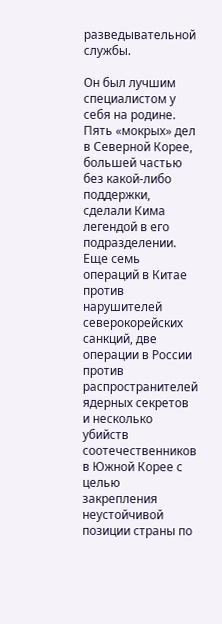разведывательной службы.

Он был лучшим специалистом у себя на родине. Пять «мокрых» дел в Северной Корее, большей частью без какой-либо поддержки, сделали Кима легендой в его подразделении. Еще семь операций в Китае против нарушителей северокорейских санкций, две операции в России против распространителей ядерных секретов и несколько убийств соотечественников в Южной Корее с целью закрепления неустойчивой позиции страны по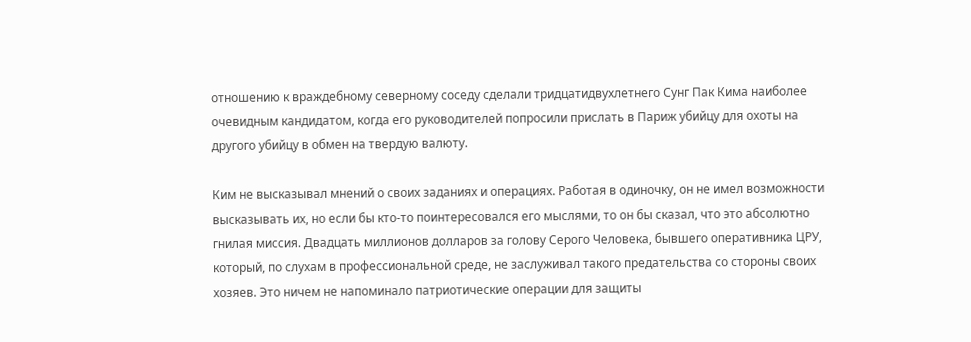отношению к враждебному северному соседу сделали тридцатидвухлетнего Сунг Пак Кима наиболее очевидным кандидатом, когда его руководителей попросили прислать в Париж убийцу для охоты на другого убийцу в обмен на твердую валюту.

Ким не высказывал мнений о своих заданиях и операциях. Работая в одиночку, он не имел возможности высказывать их, но если бы кто-то поинтересовался его мыслями, то он бы сказал, что это абсолютно гнилая миссия. Двадцать миллионов долларов за голову Серого Человека, бывшего оперативника ЦРУ, который, по слухам в профессиональной среде, не заслуживал такого предательства со стороны своих хозяев. Это ничем не напоминало патриотические операции для защиты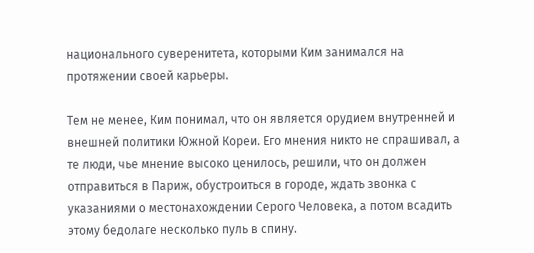национального суверенитета, которыми Ким занимался на протяжении своей карьеры.

Тем не менее, Ким понимал, что он является орудием внутренней и внешней политики Южной Кореи. Его мнения никто не спрашивал, а те люди, чье мнение высоко ценилось, решили, что он должен отправиться в Париж, обустроиться в городе, ждать звонка с указаниями о местонахождении Серого Человека, а потом всадить этому бедолаге несколько пуль в спину.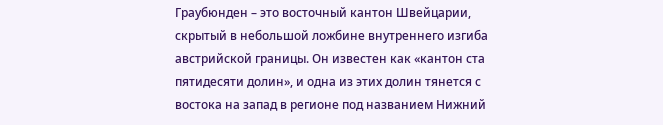Граубюнден – это восточный кантон Швейцарии, скрытый в небольшой ложбине внутреннего изгиба австрийской границы. Он известен как «кантон ста пятидесяти долин», и одна из этих долин тянется с востока на запад в регионе под названием Нижний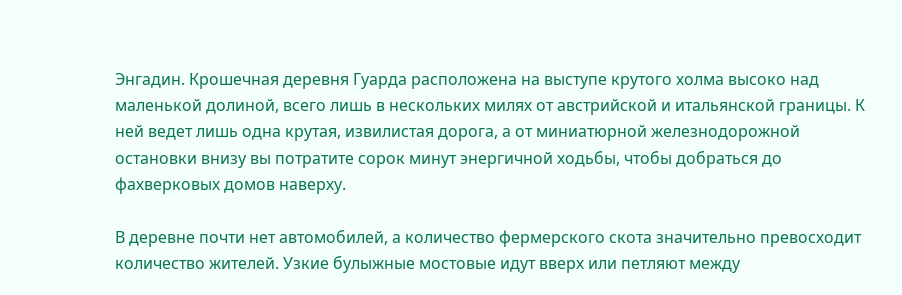Энгадин. Крошечная деревня Гуарда расположена на выступе крутого холма высоко над маленькой долиной, всего лишь в нескольких милях от австрийской и итальянской границы. К ней ведет лишь одна крутая, извилистая дорога, а от миниатюрной железнодорожной остановки внизу вы потратите сорок минут энергичной ходьбы, чтобы добраться до фахверковых домов наверху.

В деревне почти нет автомобилей, а количество фермерского скота значительно превосходит количество жителей. Узкие булыжные мостовые идут вверх или петляют между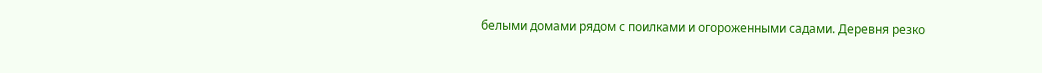белыми домами рядом с поилками и огороженными садами. Деревня резко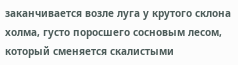заканчивается возле луга у крутого склона холма, густо поросшего сосновым лесом, который сменяется скалистыми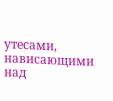утесами, нависающими над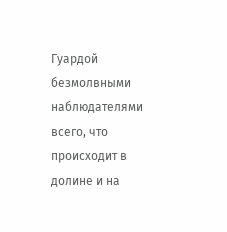Гуардой безмолвными наблюдателями всего, что происходит в долине и на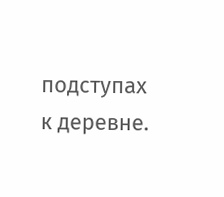подступах к деревне.